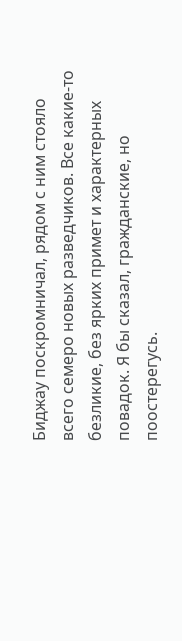Биджау поскромничал, рядом с ним стояло всего семеро новых разведчиков. Все какие-то безликие, без ярких примет и характерных повадок. Я бы сказал, гражданские, но поостерегусь.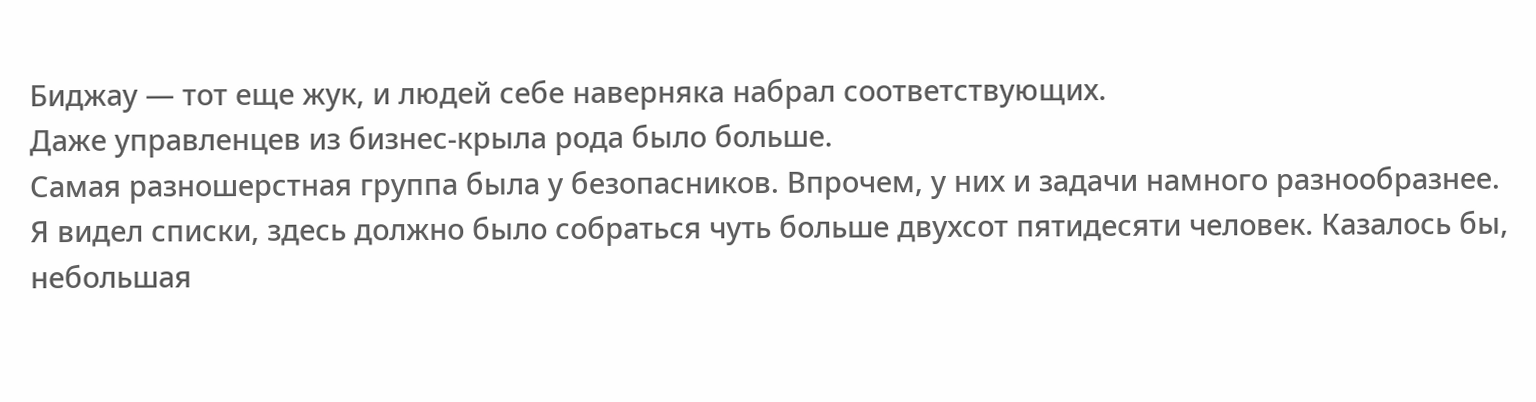Биджау — тот еще жук, и людей себе наверняка набрал соответствующих.
Даже управленцев из бизнес-крыла рода было больше.
Самая разношерстная группа была у безопасников. Впрочем, у них и задачи намного разнообразнее.
Я видел списки, здесь должно было собраться чуть больше двухсот пятидесяти человек. Казалось бы, небольшая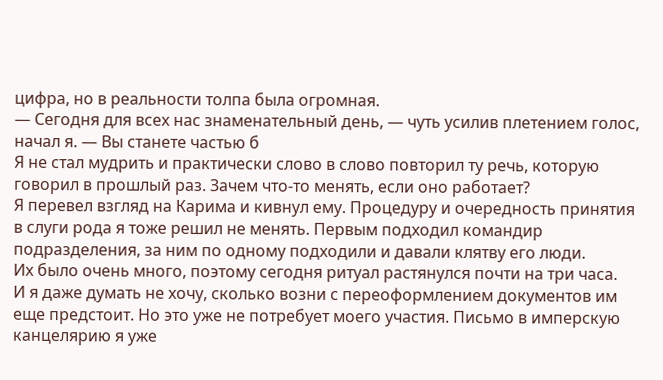цифра, но в реальности толпа была огромная.
— Сегодня для всех нас знаменательный день, — чуть усилив плетением голос, начал я. — Вы станете частью б
Я не стал мудрить и практически слово в слово повторил ту речь, которую говорил в прошлый раз. Зачем что-то менять, если оно работает?
Я перевел взгляд на Карима и кивнул ему. Процедуру и очередность принятия в слуги рода я тоже решил не менять. Первым подходил командир подразделения, за ним по одному подходили и давали клятву его люди.
Их было очень много, поэтому сегодня ритуал растянулся почти на три часа.
И я даже думать не хочу, сколько возни с переоформлением документов им еще предстоит. Но это уже не потребует моего участия. Письмо в имперскую канцелярию я уже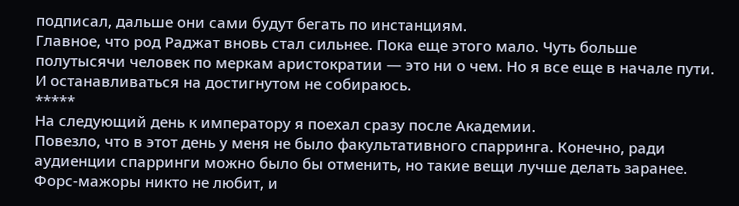подписал, дальше они сами будут бегать по инстанциям.
Главное, что род Раджат вновь стал сильнее. Пока еще этого мало. Чуть больше полутысячи человек по меркам аристократии — это ни о чем. Но я все еще в начале пути.
И останавливаться на достигнутом не собираюсь.
*****
На следующий день к императору я поехал сразу после Академии.
Повезло, что в этот день у меня не было факультативного спарринга. Конечно, ради аудиенции спарринги можно было бы отменить, но такие вещи лучше делать заранее. Форс-мажоры никто не любит, и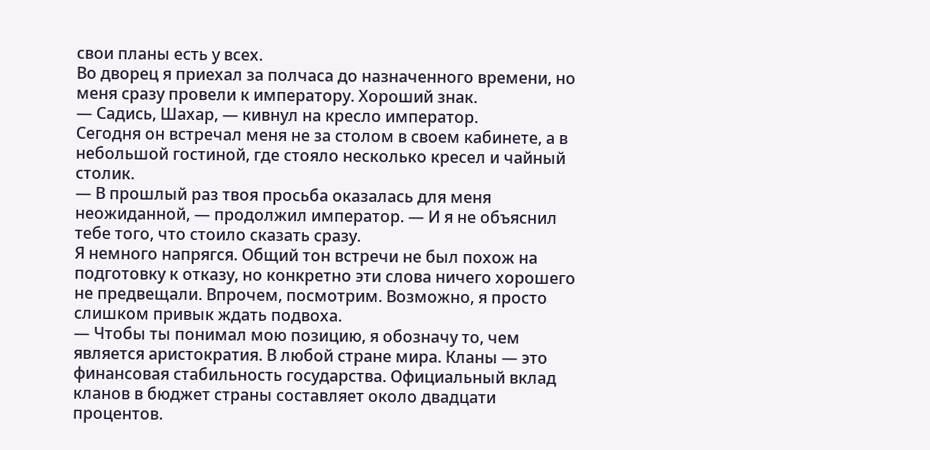свои планы есть у всех.
Во дворец я приехал за полчаса до назначенного времени, но меня сразу провели к императору. Хороший знак.
— Садись, Шахар, — кивнул на кресло император.
Сегодня он встречал меня не за столом в своем кабинете, а в небольшой гостиной, где стояло несколько кресел и чайный столик.
— В прошлый раз твоя просьба оказалась для меня неожиданной, — продолжил император. — И я не объяснил тебе того, что стоило сказать сразу.
Я немного напрягся. Общий тон встречи не был похож на подготовку к отказу, но конкретно эти слова ничего хорошего не предвещали. Впрочем, посмотрим. Возможно, я просто слишком привык ждать подвоха.
— Чтобы ты понимал мою позицию, я обозначу то, чем является аристократия. В любой стране мира. Кланы — это финансовая стабильность государства. Официальный вклад кланов в бюджет страны составляет около двадцати процентов.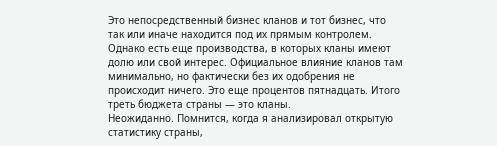Это непосредственный бизнес кланов и тот бизнес, что так или иначе находится под их прямым контролем. Однако есть еще производства, в которых кланы имеют долю или свой интерес. Официальное влияние кланов там минимально, но фактически без их одобрения не происходит ничего. Это еще процентов пятнадцать. Итого треть бюджета страны — это кланы.
Неожиданно. Помнится, когда я анализировал открытую статистику страны,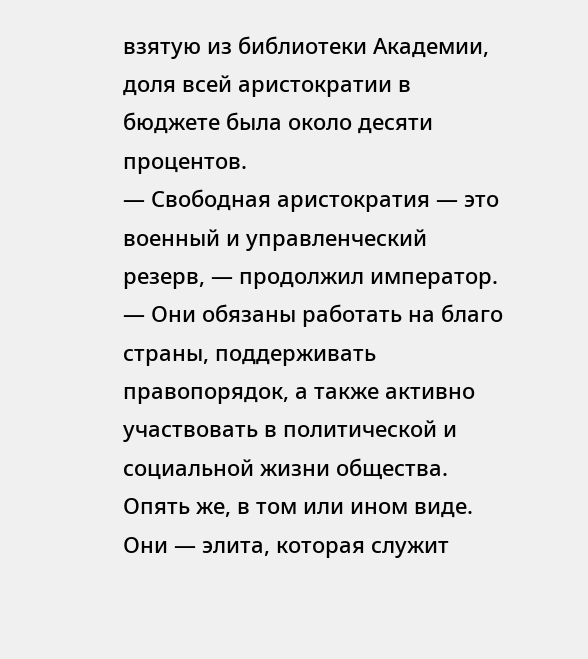взятую из библиотеки Академии, доля всей аристократии в бюджете была около десяти процентов.
— Свободная аристократия — это военный и управленческий резерв, — продолжил император. — Они обязаны работать на благо страны, поддерживать правопорядок, а также активно участвовать в политической и социальной жизни общества. Опять же, в том или ином виде. Они — элита, которая служит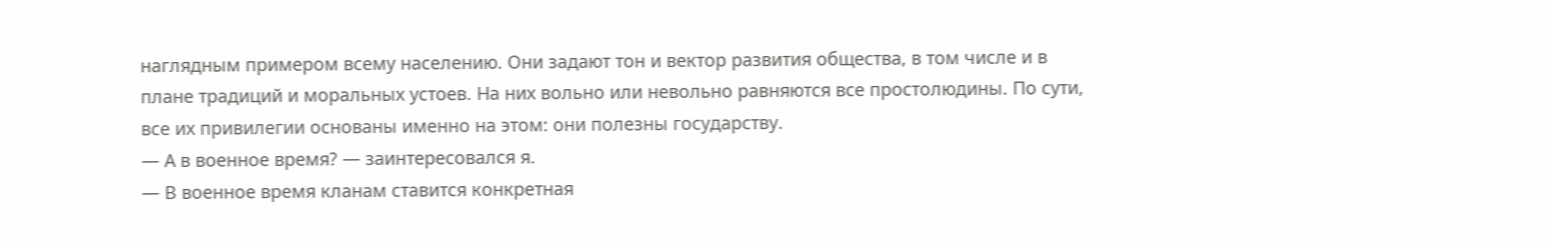наглядным примером всему населению. Они задают тон и вектор развития общества, в том числе и в плане традиций и моральных устоев. На них вольно или невольно равняются все простолюдины. По сути, все их привилегии основаны именно на этом: они полезны государству.
— А в военное время? — заинтересовался я.
— В военное время кланам ставится конкретная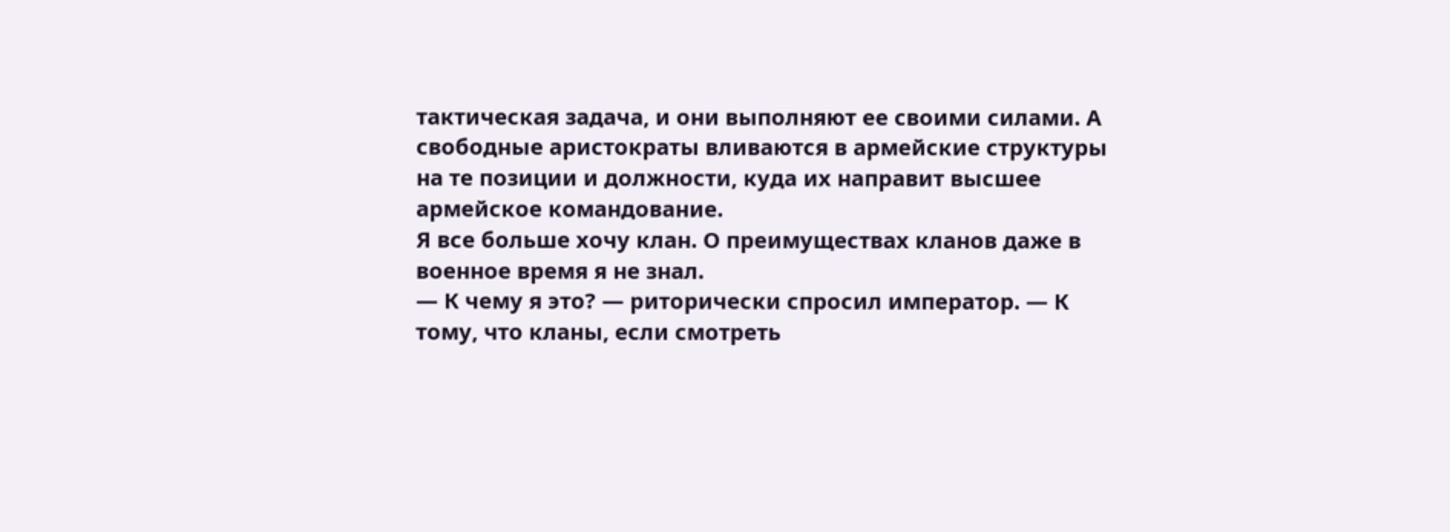тактическая задача, и они выполняют ее своими силами. А свободные аристократы вливаются в армейские структуры на те позиции и должности, куда их направит высшее армейское командование.
Я все больше хочу клан. О преимуществах кланов даже в военное время я не знал.
— К чему я это? — риторически спросил император. — К тому, что кланы, если смотреть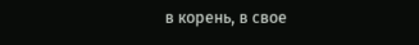в корень, в свое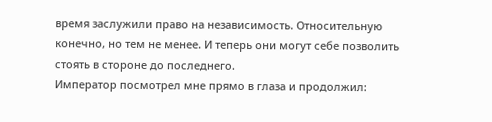время заслужили право на независимость. Относительную конечно, но тем не менее. И теперь они могут себе позволить стоять в стороне до последнего.
Император посмотрел мне прямо в глаза и продолжил: